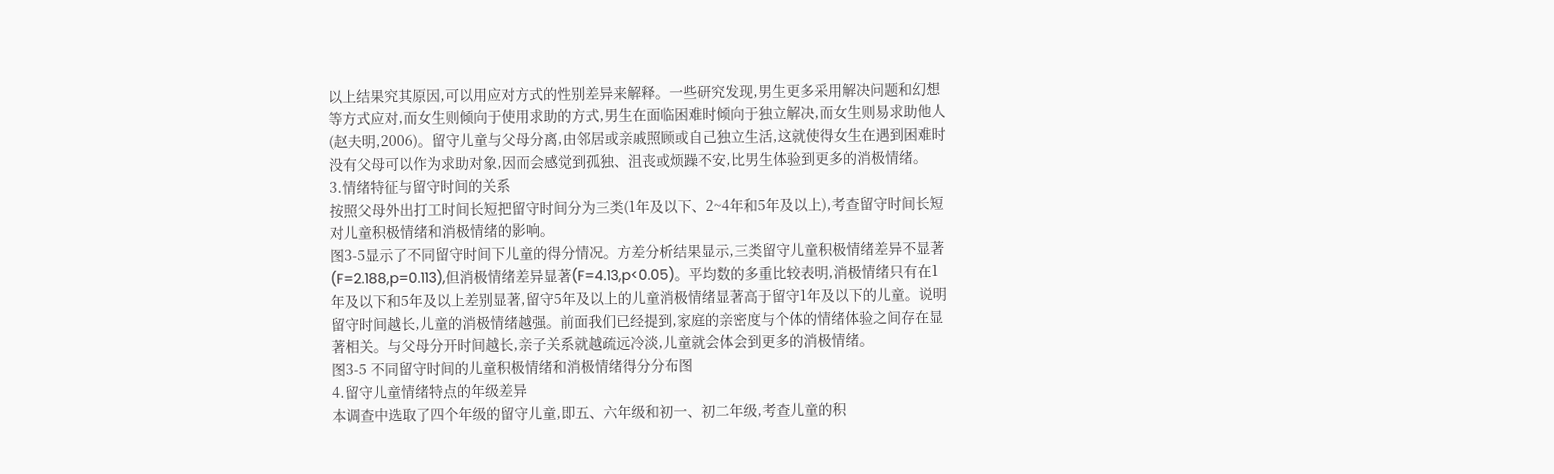以上结果究其原因,可以用应对方式的性别差异来解释。一些研究发现,男生更多采用解决问题和幻想等方式应对,而女生则倾向于使用求助的方式,男生在面临困难时倾向于独立解决,而女生则易求助他人(赵夫明,2006)。留守儿童与父母分离,由邻居或亲戚照顾或自己独立生活,这就使得女生在遇到困难时没有父母可以作为求助对象,因而会感觉到孤独、沮丧或烦躁不安,比男生体验到更多的消极情绪。
3.情绪特征与留守时间的关系
按照父母外出打工时间长短把留守时间分为三类(1年及以下、2~4年和5年及以上),考查留守时间长短对儿童积极情绪和消极情绪的影响。
图3-5显示了不同留守时间下儿童的得分情况。方差分析结果显示,三类留守儿童积极情绪差异不显著(F=2.188,p=0.113),但消极情绪差异显著(F=4.13,p<0.05)。平均数的多重比较表明,消极情绪只有在1年及以下和5年及以上差别显著,留守5年及以上的儿童消极情绪显著高于留守1年及以下的儿童。说明留守时间越长,儿童的消极情绪越强。前面我们已经提到,家庭的亲密度与个体的情绪体验之间存在显著相关。与父母分开时间越长,亲子关系就越疏远冷淡,儿童就会体会到更多的消极情绪。
图3-5 不同留守时间的儿童积极情绪和消极情绪得分分布图
4.留守儿童情绪特点的年级差异
本调查中选取了四个年级的留守儿童,即五、六年级和初一、初二年级,考查儿童的积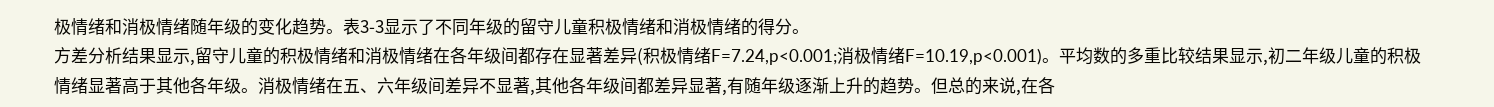极情绪和消极情绪随年级的变化趋势。表3-3显示了不同年级的留守儿童积极情绪和消极情绪的得分。
方差分析结果显示,留守儿童的积极情绪和消极情绪在各年级间都存在显著差异(积极情绪F=7.24,p<0.001;消极情绪F=10.19,p<0.001)。平均数的多重比较结果显示,初二年级儿童的积极情绪显著高于其他各年级。消极情绪在五、六年级间差异不显著,其他各年级间都差异显著,有随年级逐渐上升的趋势。但总的来说,在各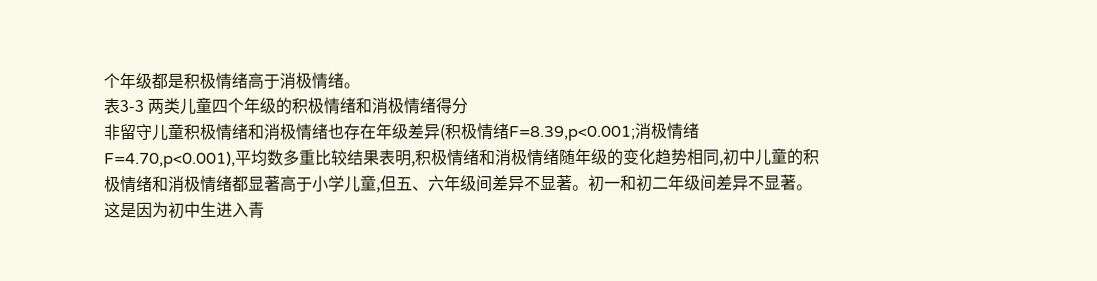个年级都是积极情绪高于消极情绪。
表3-3 两类儿童四个年级的积极情绪和消极情绪得分
非留守儿童积极情绪和消极情绪也存在年级差异(积极情绪F=8.39,p<0.001;消极情绪F=4.70,p<0.001),平均数多重比较结果表明,积极情绪和消极情绪随年级的变化趋势相同,初中儿童的积极情绪和消极情绪都显著高于小学儿童,但五、六年级间差异不显著。初一和初二年级间差异不显著。这是因为初中生进入青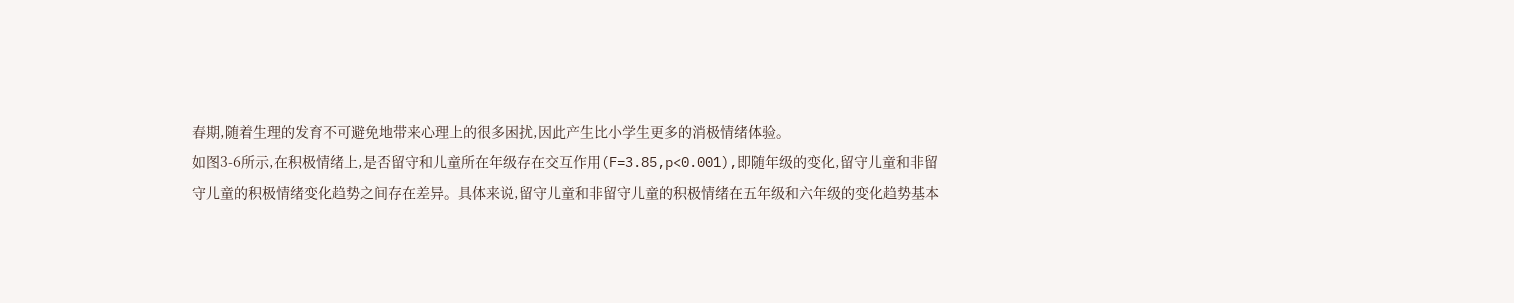春期,随着生理的发育不可避免地带来心理上的很多困扰,因此产生比小学生更多的消极情绪体验。
如图3-6所示,在积极情绪上,是否留守和儿童所在年级存在交互作用(F=3.85,p<0.001),即随年级的变化,留守儿童和非留守儿童的积极情绪变化趋势之间存在差异。具体来说,留守儿童和非留守儿童的积极情绪在五年级和六年级的变化趋势基本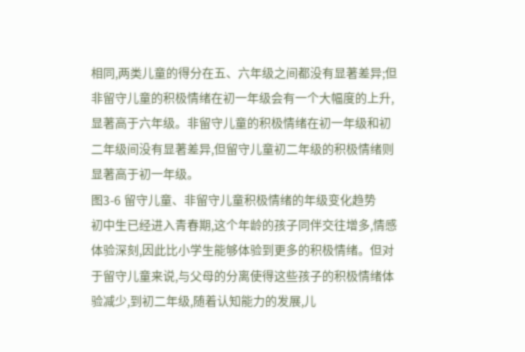相同,两类儿童的得分在五、六年级之间都没有显著差异;但非留守儿童的积极情绪在初一年级会有一个大幅度的上升,显著高于六年级。非留守儿童的积极情绪在初一年级和初二年级间没有显著差异,但留守儿童初二年级的积极情绪则显著高于初一年级。
图3-6 留守儿童、非留守儿童积极情绪的年级变化趋势
初中生已经进入青春期,这个年龄的孩子同伴交往增多,情感体验深刻,因此比小学生能够体验到更多的积极情绪。但对于留守儿童来说,与父母的分离使得这些孩子的积极情绪体验减少,到初二年级,随着认知能力的发展,儿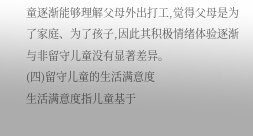童逐渐能够理解父母外出打工,觉得父母是为了家庭、为了孩子,因此其积极情绪体验逐渐与非留守儿童没有显著差异。
(四)留守儿童的生活满意度
生活满意度指儿童基于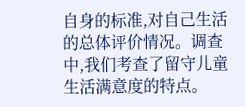自身的标准,对自己生活的总体评价情况。调查中,我们考查了留守儿童生活满意度的特点。